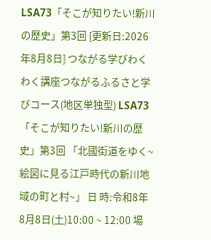LSA73「そこが知りたい!新川の歴史」第3回 [更新日:2026年8月8日] つながる学びわくわく講座つながるふるさと学びコース(地区単独型) LSA73「そこが知りたい!新川の歴史」第3回 「北國街道をゆく~絵図に見る江戸時代の新川地域の町と村~」 日 時:令和8年8月8日(土)10:00 ~ 12:00 場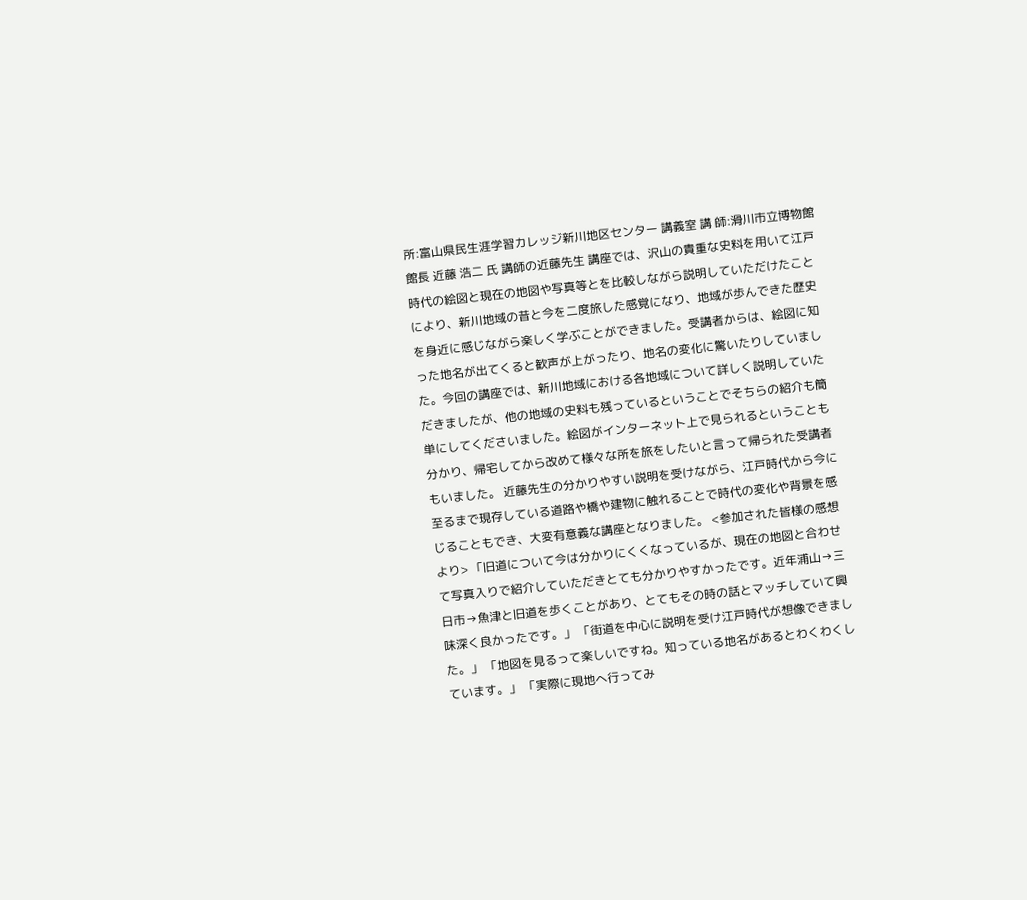所:富山県民生涯学習カレッジ新川地区センター 講義室 講 師:滑川市立博物館 館長 近藤 浩二 氏 講師の近藤先生 講座では、沢山の貴重な史料を用いて江戸時代の絵図と現在の地図や写真等とを比較しながら説明していただけたことにより、新川地域の昔と今を二度旅した感覚になり、地域が歩んできた歴史を身近に感じながら楽しく学ぶことができました。受講者からは、絵図に知った地名が出てくると歓声が上がったり、地名の変化に驚いたりしていました。今回の講座では、新川地域における各地域について詳しく説明していただきましたが、他の地域の史料も残っているということでそちらの紹介も簡単にしてくださいました。絵図がインターネット上で見られるということも分かり、帰宅してから改めて様々な所を旅をしたいと言って帰られた受講者もいました。 近藤先生の分かりやすい説明を受けながら、江戸時代から今に至るまで現存している道路や橋や建物に触れることで時代の変化や背景を感じることもでき、大変有意義な講座となりました。 <参加された皆様の感想より> 「旧道について今は分かりにくくなっているが、現在の地図と合わせて写真入りで紹介していただきとても分かりやすかったです。近年浦山→三日市→魚津と旧道を歩くことがあり、とてもその時の話とマッチしていて興味深く良かったです。」 「街道を中心に説明を受け江戸時代が想像できました。」 「地図を見るって楽しいですね。知っている地名があるとわくわくしています。」 「実際に現地へ行ってみ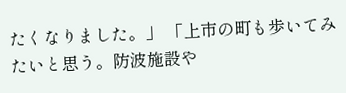たくなりました。」 「上市の町も歩いてみたいと思う。防波施設や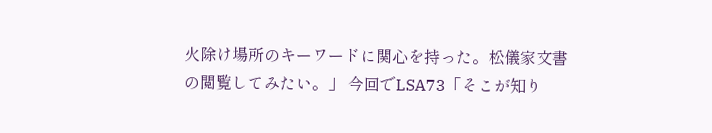火除け場所のキーワードに関心を持った。松儀家文書の閲覧してみたい。」 今回でLSA73「そこが知り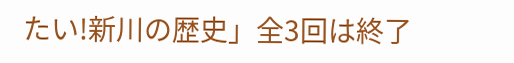たい!新川の歴史」全3回は終了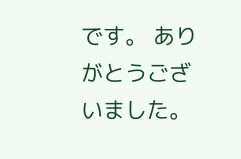です。 ありがとうございました。